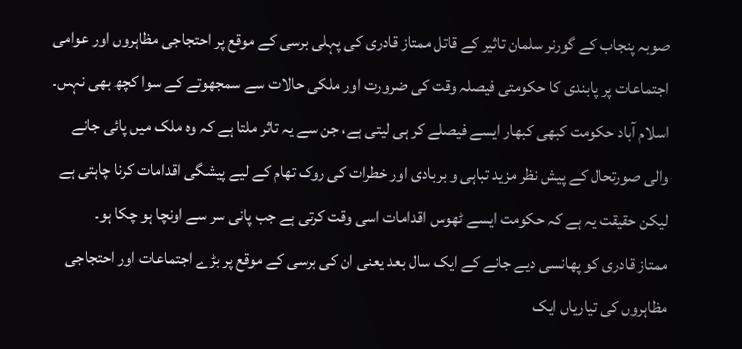صوبہ پنجاب کے گورنر سلمان تاثیر کے قاتل ممتاز قادرى کى پہلى برسى کے موقع پر احتجاجى مظاہروں اور عوامى اجتماعات پر پابندى کا حکومتى فیصلہ وقت کى ضرورت اور ملکى حالات سے سمجھوتے کے سوا کچھ بھی نہىں۔
اسلام آباد حکومت کبھى کبھار ایسے فیصلے کر ہی لیتی ہے، جن سے یہ تاثر ملتا ہے کہ وہ ملک میں پائی جانے والی صورتحال کے پیش نظر مزید تباہی و بربادی اور خطرات کی روک تھام کے لیے پیشگی اقدامات کرنا چاہتی ہے لیکن حقیقت یہ ہے کہ حکومت ایسے ٹھوس اقدامات اسی وقت کرتی ہے جب پانی سر سے اونچا ہو چکا ہو۔
ممتاز قادری کو پھانسی دیے جانے کے ایک سال بعد یعنی ان کی برسی کے موقع پر بڑے اجتماعات اور احتجاجی مظاہروں کی تیاریاں ایک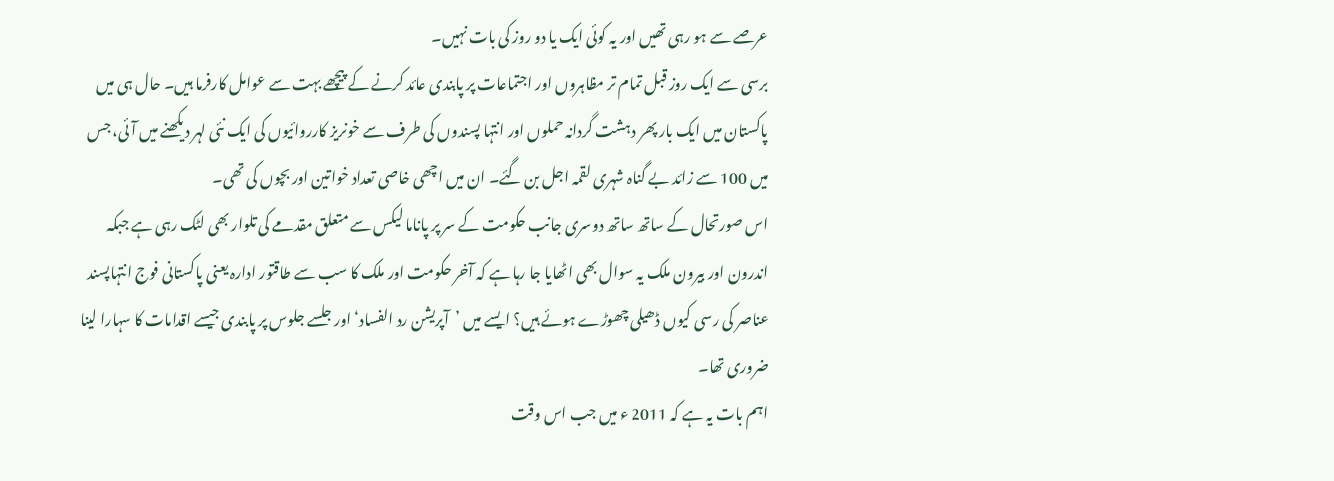عرصے سے ہو رہی تھیں اور یہ کوئی ایک یا دو روز کی بات نہیں۔
برسی سے ایک روز قبل تمام تر مظاہروں اور اجتماعات پر پابندی عائد کرنے کے پیچھے بہت سے عوامل کارفرما ہیں۔ حال ہی میں پاکستان میں ایک بار پھر دہشت گردانہ حملوں اور انتہا پسندوں کی طرف سے خونریز کارروائیوں کی ایک نئی لہر دیکھنے میں آئی، جس میں 100 سے زائد بے گناہ شہری لقمہ اجل بن گئے۔ ان میں اچھی خاصی تعداد خواتین اور بچوں کی تھی۔
اس صورتحال کے ساتھ ساتھ دوسری جانب حکومت کے سر پر پاناما لیکس سے متعلق مقدمے کی تلوار بھی لٹک رہی ہے جبکہ اندرون اور بیرون ملک یہ سوال بھی اٹھایا جا رہا ہے کہ آخر حکومت اور ملک کا سب سے طاقتور ادارہ یعنی پاکستانی فوج انتہاپسند عناصر کی رسی کیوں ڈھیلی چھوڑے ہوئے ہیں؟ ایسے میں ’آپریشن رد الفساد‘ اور جلسے جلوس پر پابندی جیسے اقدامات کا سہارا لینا ضروری تھا۔
اہم بات یہ ہے کہ 2011 ء میں جب اس وقت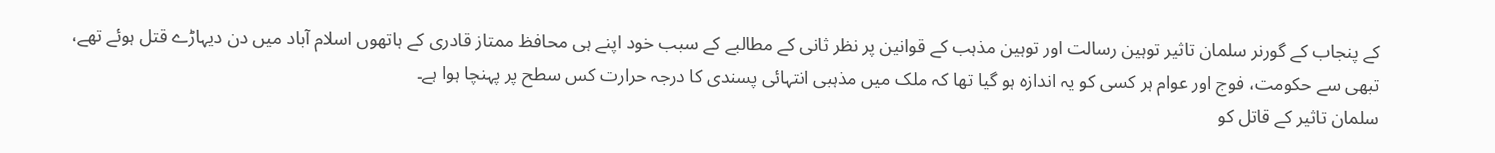کے پنجاب کے گورنر سلمان تاثیر توہین رسالت اور توہین مذہب کے قوانین پر نظر ثانی کے مطالبے کے سبب خود اپنے ہی محافظ ممتاز قادری کے ہاتھوں اسلام آباد میں دن دیہاڑے قتل ہوئے تھے، تبھی سے حکومت، فوج اور عوام ہر کسی کو یہ اندازہ ہو گیا تھا کہ ملک میں مذہبی انتہائی پسندی کا درجہ حرارت کس سطح پر پہنچا ہوا ہے۔
سلمان تاثیر کے قاتل کو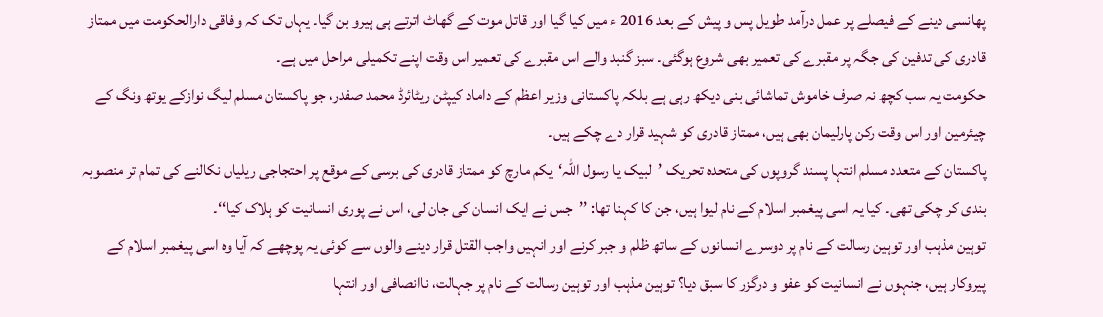پھانسی دینے کے فیصلے پر عمل درآمد طویل پس و پیش کے بعد 2016 ء میں کیا گیا اور قاتل موت کے گھاٹ اترتے ہی ہیرو بن گیا۔ یہاں تک کہ وفاقی دارالحکومت میں ممتاز قادری کی تدفین کی جگہ پر مقبرے کی تعمیر بھی شروع ہوگئی۔ سبز گنبد والے اس مقبرے کی تعمیر اس وقت اپنے تکمیلی مراحل میں ہے۔
حکومت یہ سب کچھ نہ صرف خاموش تماشائی بنی دیکھ رہی ہے بلکہ پاکستانی وزیر اعظم کے داماد کیپٹن ریٹائرڈ محمد صفدر، جو پاکستان مسلم لیگ نوازکے یوتھ ونگ کے چیئرمین اور اس وقت رکن پارلیمان بھی ہیں، ممتاز قادری کو شہید قرار دے چکے ہیں۔
پاکستان کے متعدد مسلم انتہا پسند گروپوں کی متحدہ تحريک ’لبيک يا رسول اللہ‘یکم مارچ کو ممتاز قادری کی برسی کے موقع پر احتجاجی ریلیاں نکالنے کی تمام تر منصوبہ بندی کر چکی تھی۔ کیا یہ اسی پیغمبر اسلام کے نام لیوا ہیں، جن کا کہنا تھا: ’’جس نے ایک انسان کی جان لی، اس نے پوری انسانیت کو ہلاک کیا‘‘۔
توہین مذہب اور توہین رسالت کے نام پر دوسرے انسانوں کے ساتھ ظلم و جبر کرنے اور انہیں واجب القتل قرار دینے والوں سے کوئی یہ پوچھے کہ آیا وہ اسی پیغمبر اسلام کے پیروکار ہیں، جنہوں نے انسانیت کو عفو و درگزر کا سبق دیا؟ توہین مذہب اور توہین رسالت کے نام پر جہالت، ناانصافی اور انتہا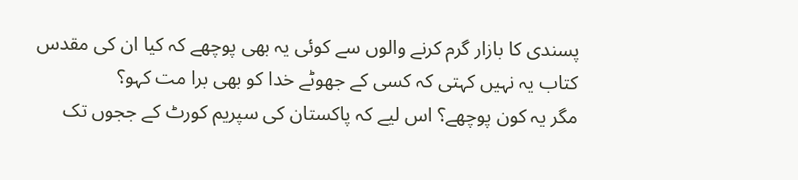پسندی کا بازار گرم کرنے والوں سے کوئی یہ بھی پوچھے کہ کیا ان کی مقدس کتاب یہ نہیں کہتی کہ کسی کے جھوٹے خدا کو بھی برا مت کہو؟
مگر یہ کون پوچھے؟ اس لیے کہ پاکستان کی سپریم کورٹ کے ججوں تک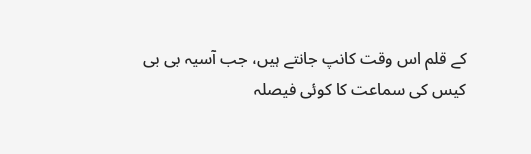کے قلم اس وقت کانپ جانتے ہیں، جب آسیہ بی بی کیس کی سماعت کا کوئی فیصلہ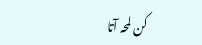کن لمحہ آتا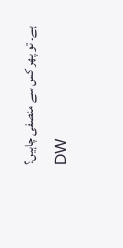ہے۔ تو پھر کس سے منصفی چاہیں؟
DW